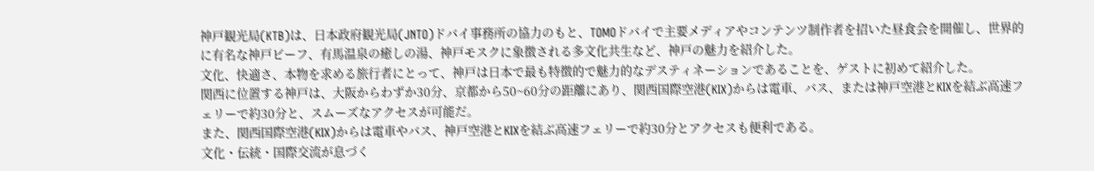神戸観光局(KTB)は、日本政府観光局(JNTO)ドバイ事務所の協力のもと、TOMOドバイで主要メディアやコンテンツ制作者を招いた昼食会を開催し、世界的に有名な神戸ビーフ、有馬温泉の癒しの湯、神戸モスクに象徴される多文化共生など、神戸の魅力を紹介した。
文化、快適さ、本物を求める旅行者にとって、神戸は日本で最も特徴的で魅力的なデスティネーションであることを、ゲストに初めて紹介した。
関西に位置する神戸は、大阪からわずか30分、京都から50~60分の距離にあり、関西国際空港(KIX)からは電車、バス、または神戸空港とKIXを結ぶ高速フェリーで約30分と、スムーズなアクセスが可能だ。
また、関西国際空港(KIX)からは電車やバス、神戸空港とKIXを結ぶ高速フェリーで約30分とアクセスも便利である。
文化・伝統・国際交流が息づく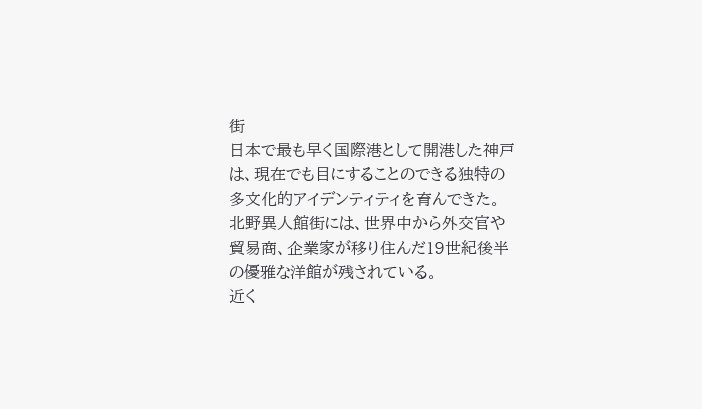街
日本で最も早く国際港として開港した神戸は、現在でも目にすることのできる独特の多文化的アイデンティティを育んできた。
北野異人館街には、世界中から外交官や貿易商、企業家が移り住んだ19世紀後半の優雅な洋館が残されている。
近く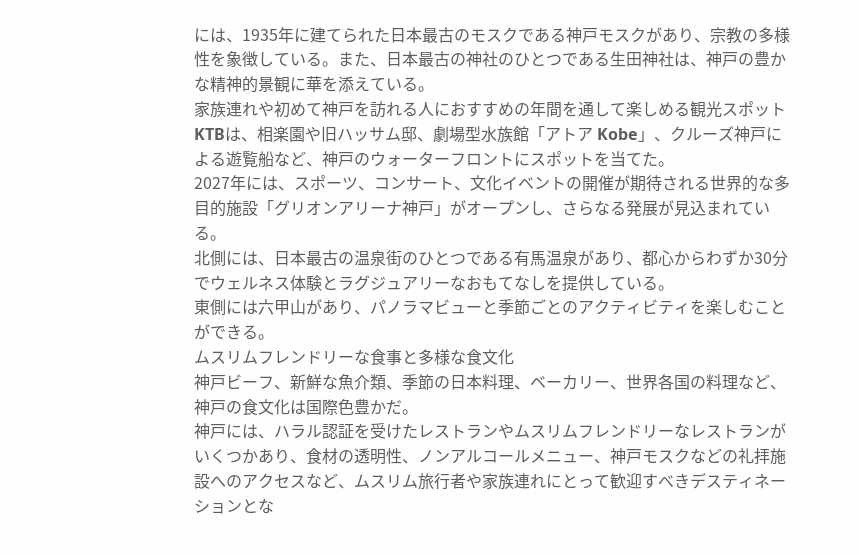には、1935年に建てられた日本最古のモスクである神戸モスクがあり、宗教の多様性を象徴している。また、日本最古の神社のひとつである生田神社は、神戸の豊かな精神的景観に華を添えている。
家族連れや初めて神戸を訪れる人におすすめの年間を通して楽しめる観光スポット
KTBは、相楽園や旧ハッサム邸、劇場型水族館「アトア Kobe」、クルーズ神戸による遊覧船など、神戸のウォーターフロントにスポットを当てた。
2027年には、スポーツ、コンサート、文化イベントの開催が期待される世界的な多目的施設「グリオンアリーナ神戸」がオープンし、さらなる発展が見込まれている。
北側には、日本最古の温泉街のひとつである有馬温泉があり、都心からわずか30分でウェルネス体験とラグジュアリーなおもてなしを提供している。
東側には六甲山があり、パノラマビューと季節ごとのアクティビティを楽しむことができる。
ムスリムフレンドリーな食事と多様な食文化
神戸ビーフ、新鮮な魚介類、季節の日本料理、ベーカリー、世界各国の料理など、神戸の食文化は国際色豊かだ。
神戸には、ハラル認証を受けたレストランやムスリムフレンドリーなレストランがいくつかあり、食材の透明性、ノンアルコールメニュー、神戸モスクなどの礼拝施設へのアクセスなど、ムスリム旅行者や家族連れにとって歓迎すべきデスティネーションとな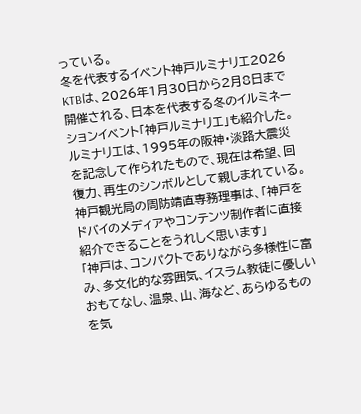っている。
冬を代表するイベント神戸ルミナリエ2026
KTBは、2026年1月30日から2月8日まで開催される、日本を代表する冬のイルミネーションイベント「神戸ルミナリエ」も紹介した。
ルミナリエは、1995年の阪神・淡路大震災を記念して作られたもので、現在は希望、回復力、再生のシンボルとして親しまれている。
神戸観光局の周防靖直専務理事は、「神戸をドバイのメディアやコンテンツ制作者に直接紹介できることをうれしく思います」
「神戸は、コンパクトでありながら多様性に富み、多文化的な雰囲気、イスラム教徒に優しいおもてなし、温泉、山、海など、あらゆるものを気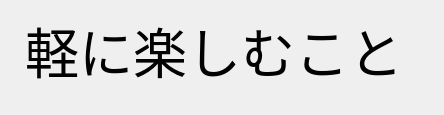軽に楽しむこと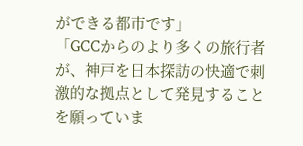ができる都市です」
「GCCからのより多くの旅行者が、神戸を日本探訪の快適で刺激的な拠点として発見することを願っていま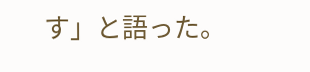す」と語った。